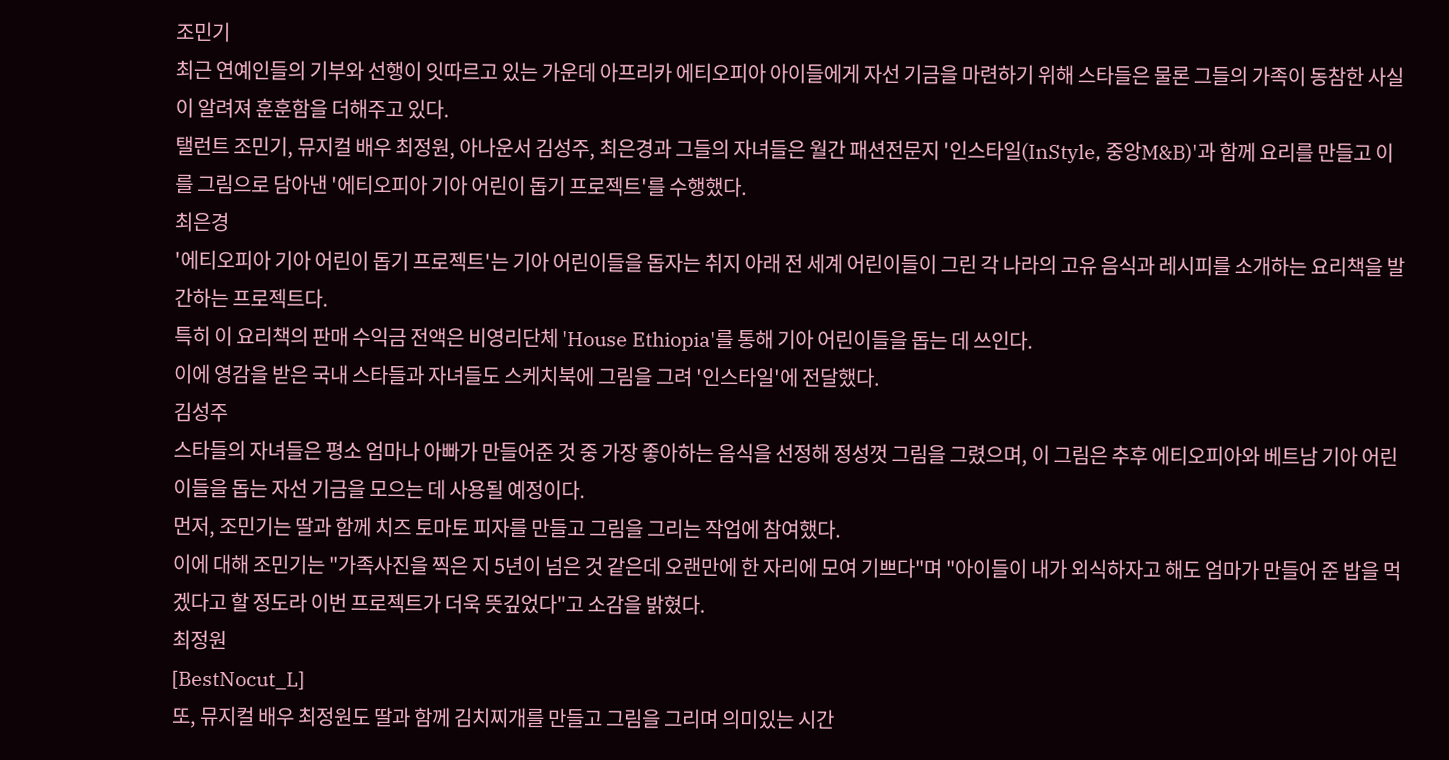조민기
최근 연예인들의 기부와 선행이 잇따르고 있는 가운데 아프리카 에티오피아 아이들에게 자선 기금을 마련하기 위해 스타들은 물론 그들의 가족이 동참한 사실이 알려져 훈훈함을 더해주고 있다.
탤런트 조민기, 뮤지컬 배우 최정원, 아나운서 김성주, 최은경과 그들의 자녀들은 월간 패션전문지 '인스타일(InStyle, 중앙M&B)'과 함께 요리를 만들고 이를 그림으로 담아낸 '에티오피아 기아 어린이 돕기 프로젝트'를 수행했다.
최은경
'에티오피아 기아 어린이 돕기 프로젝트'는 기아 어린이들을 돕자는 취지 아래 전 세계 어린이들이 그린 각 나라의 고유 음식과 레시피를 소개하는 요리책을 발간하는 프로젝트다.
특히 이 요리책의 판매 수익금 전액은 비영리단체 'House Ethiopia'를 통해 기아 어린이들을 돕는 데 쓰인다.
이에 영감을 받은 국내 스타들과 자녀들도 스케치북에 그림을 그려 '인스타일'에 전달했다.
김성주
스타들의 자녀들은 평소 엄마나 아빠가 만들어준 것 중 가장 좋아하는 음식을 선정해 정성껏 그림을 그렸으며, 이 그림은 추후 에티오피아와 베트남 기아 어린이들을 돕는 자선 기금을 모으는 데 사용될 예정이다.
먼저, 조민기는 딸과 함께 치즈 토마토 피자를 만들고 그림을 그리는 작업에 참여했다.
이에 대해 조민기는 "가족사진을 찍은 지 5년이 넘은 것 같은데 오랜만에 한 자리에 모여 기쁘다"며 "아이들이 내가 외식하자고 해도 엄마가 만들어 준 밥을 먹겠다고 할 정도라 이번 프로젝트가 더욱 뜻깊었다"고 소감을 밝혔다.
최정원
[BestNocut_L]
또, 뮤지컬 배우 최정원도 딸과 함께 김치찌개를 만들고 그림을 그리며 의미있는 시간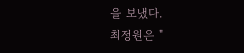을 보냈다.
최정원은 "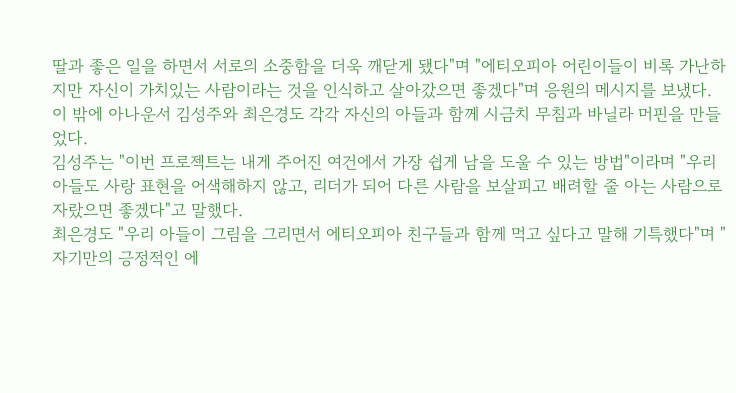딸과 좋은 일을 하면서 서로의 소중함을 더욱 깨닫게 됐다"며 "에티오피아 어린이들이 비록 가난하지만 자신이 가치있는 사람이라는 것을 인식하고 살아갔으면 좋겠다"며 응원의 메시지를 보냈다.
이 밖에 아나운서 김성주와 최은경도 각각 자신의 아들과 함께 시금치 무침과 바닐라 머핀을 만들었다.
김성주는 "이번 프로젝트는 내게 주어진 여건에서 가장 쉽게 남을 도울 수 있는 방법"이라며 "우리 아들도 사랑 표현을 어색해하지 않고, 리더가 되어 다른 사람을 보살피고 배려할 줄 아는 사람으로 자랐으면 좋겠다"고 말했다.
최은경도 "우리 아들이 그림을 그리면서 에티오피아 친구들과 함께 먹고 싶다고 말해 기특했다"며 "자기만의 긍정적인 에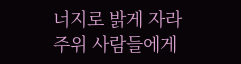너지로 밝게 자라 주위 사람들에게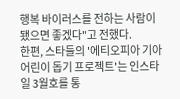행복 바이러스를 전하는 사람이 됐으면 좋겠다"고 전했다.
한편, 스타들의 '에티오피아 기아 어린이 돕기 프로젝트'는 인스타일 3월호를 통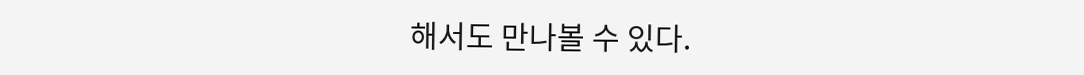해서도 만나볼 수 있다.